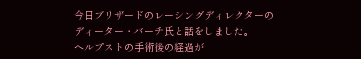今日ブリザードのレーシングディレクターの
ディーター・バーチ氏と話をしました。
ヘルプストの手術後の経過が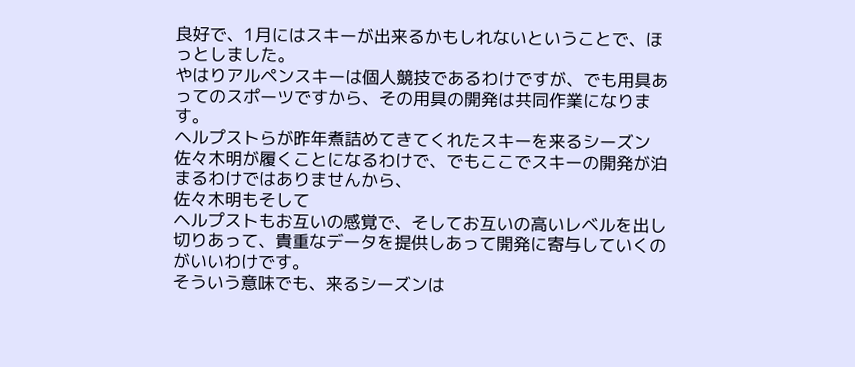良好で、1月にはスキーが出来るかもしれないということで、ほっとしました。
やはりアルペンスキーは個人競技であるわけですが、でも用具あってのスポーツですから、その用具の開発は共同作業になります。
ヘルプストらが昨年煮詰めてきてくれたスキーを来るシーズン
佐々木明が履くことになるわけで、でもここでスキーの開発が泊まるわけではありませんから、
佐々木明もそして
ヘルプストもお互いの感覚で、そしてお互いの高いレベルを出し切りあって、貴重なデータを提供しあって開発に寄与していくのがいいわけです。
そういう意味でも、来るシーズンは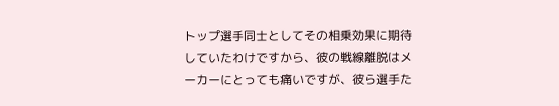トップ選手同士としてその相乗効果に期待していたわけですから、彼の戦線離脱はメーカーにとっても痛いですが、彼ら選手た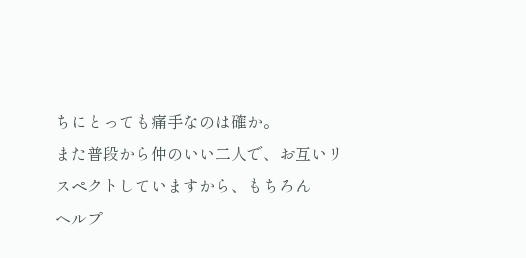ちにとっても痛手なのは確か。
また普段から仲のいい二人で、お互いリスペクトしていますから、もちろん
ヘルプ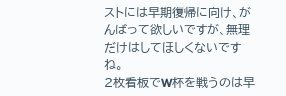ストには早期復帰に向け、がんばって欲しいですが、無理だけはしてほしくないですね。
2枚看板でW杯を戦うのは早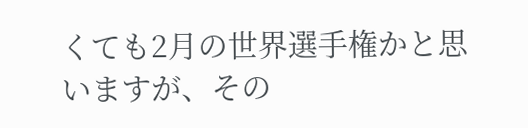くても2月の世界選手権かと思いますが、その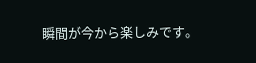瞬間が今から楽しみです。